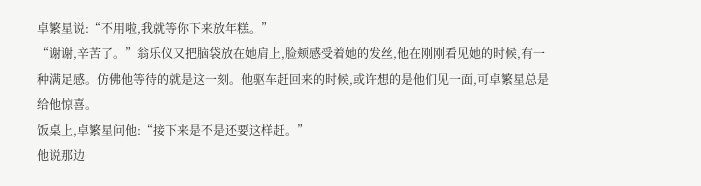卓繁星说:“不用啦,我就等你下来放年糕。”
“谢谢,辛苦了。”翁乐仪又把脑袋放在她肩上,脸颊感受着她的发丝,他在刚刚看见她的时候,有一种满足感。仿佛他等待的就是这一刻。他驱车赶回来的时候,或许想的是他们见一面,可卓繁星总是给他惊喜。
饭桌上,卓繁星问他:“接下来是不是还要这样赶。”
他说那边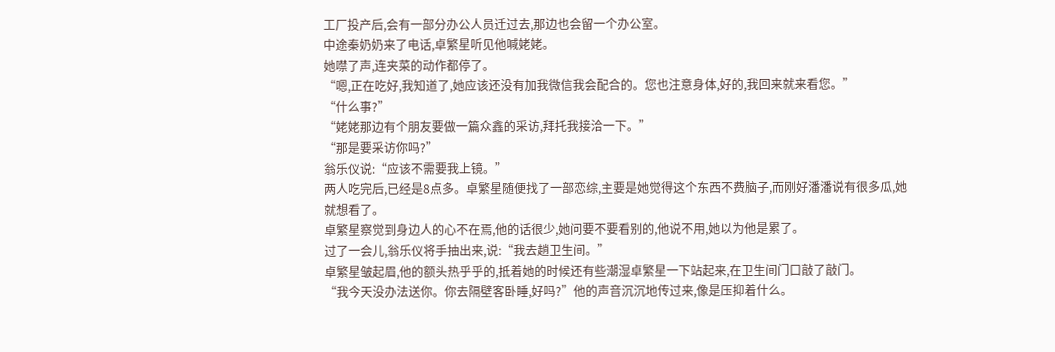工厂投产后,会有一部分办公人员迁过去,那边也会留一个办公室。
中途秦奶奶来了电话,卓繁星听见他喊姥姥。
她噤了声,连夹菜的动作都停了。
“嗯,正在吃好,我知道了,她应该还没有加我微信我会配合的。您也注意身体,好的,我回来就来看您。”
“什么事?”
“姥姥那边有个朋友要做一篇众鑫的采访,拜托我接洽一下。”
“那是要采访你吗?”
翁乐仪说:“应该不需要我上镜。”
两人吃完后,已经是8点多。卓繁星随便找了一部恋综,主要是她觉得这个东西不费脑子,而刚好潘潘说有很多瓜,她就想看了。
卓繁星察觉到身边人的心不在焉,他的话很少,她问要不要看别的,他说不用,她以为他是累了。
过了一会儿,翁乐仪将手抽出来,说:“我去趟卫生间。”
卓繁星皱起眉,他的额头热乎乎的,抵着她的时候还有些潮湿卓繁星一下站起来,在卫生间门口敲了敲门。
“我今天没办法送你。你去隔壁客卧睡,好吗?”他的声音沉沉地传过来,像是压抑着什么。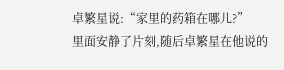卓繁星说:“家里的药箱在哪儿?”
里面安静了片刻,随后卓繁星在他说的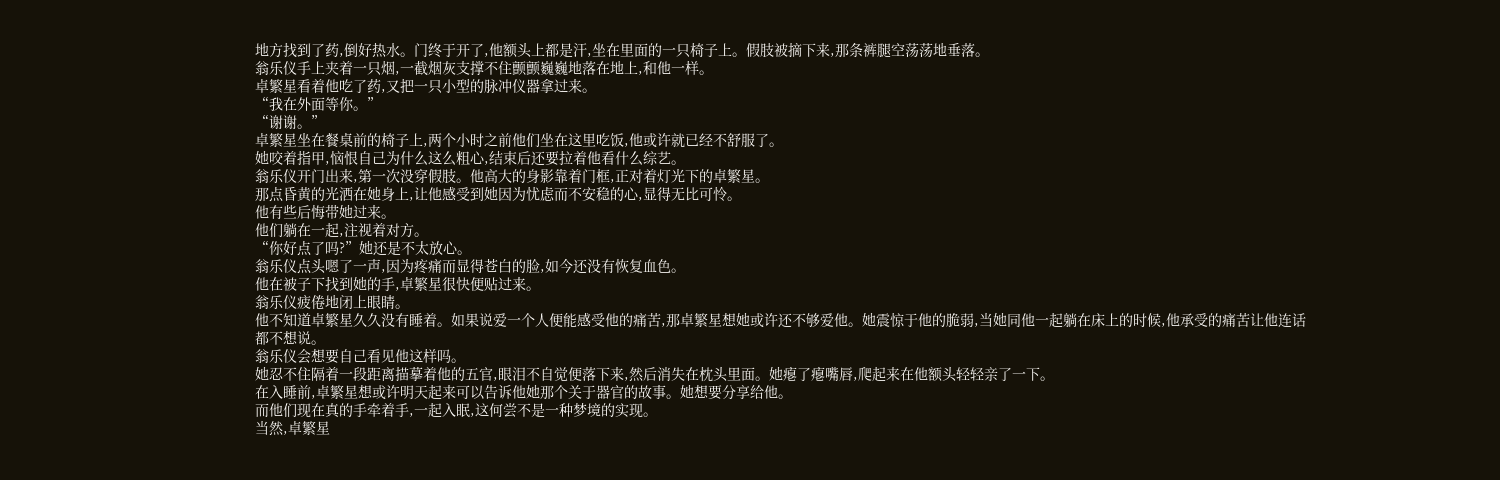地方找到了药,倒好热水。门终于开了,他额头上都是汗,坐在里面的一只椅子上。假肢被摘下来,那条裤腿空荡荡地垂落。
翁乐仪手上夹着一只烟,一截烟灰支撑不住颤颤巍巍地落在地上,和他一样。
卓繁星看着他吃了药,又把一只小型的脉冲仪器拿过来。
“我在外面等你。”
“谢谢。”
卓繁星坐在餐桌前的椅子上,两个小时之前他们坐在这里吃饭,他或许就已经不舒服了。
她咬着指甲,恼恨自己为什么这么粗心,结束后还要拉着他看什么综艺。
翁乐仪开门出来,第一次没穿假肢。他高大的身影靠着门框,正对着灯光下的卓繁星。
那点昏黄的光洒在她身上,让他感受到她因为忧虑而不安稳的心,显得无比可怜。
他有些后悔带她过来。
他们躺在一起,注视着对方。
“你好点了吗?”她还是不太放心。
翁乐仪点头嗯了一声,因为疼痛而显得苍白的脸,如今还没有恢复血色。
他在被子下找到她的手,卓繁星很快便贴过来。
翁乐仪疲倦地闭上眼睛。
他不知道卓繁星久久没有睡着。如果说爱一个人便能感受他的痛苦,那卓繁星想她或许还不够爱他。她震惊于他的脆弱,当她同他一起躺在床上的时候,他承受的痛苦让他连话都不想说。
翁乐仪会想要自己看见他这样吗。
她忍不住隔着一段距离描摹着他的五官,眼泪不自觉便落下来,然后消失在枕头里面。她瘪了瘪嘴唇,爬起来在他额头轻轻亲了一下。
在入睡前,卓繁星想或许明天起来可以告诉他她那个关于器官的故事。她想要分享给他。
而他们现在真的手牵着手,一起入眠,这何尝不是一种梦境的实现。
当然,卓繁星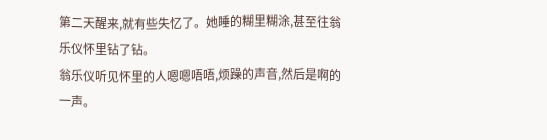第二天醒来,就有些失忆了。她睡的糊里糊涂,甚至往翁乐仪怀里钻了钻。
翁乐仪听见怀里的人嗯嗯唔唔,烦躁的声音,然后是啊的一声。